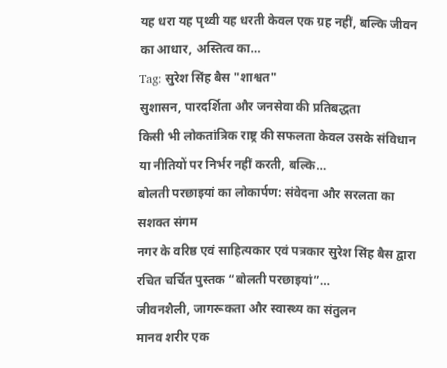यह धरा यह पृथ्वी यह धरती केवल एक ग्रह नहीं, बल्कि जीवन का आधार, अस्तित्व का…
Tag: सुरेश सिंह बैस "शाश्वत"
सुशासन, पारदर्शिता और जनसेवा की प्रतिबद्धता
किसी भी लोकतांत्रिक राष्ट्र की सफलता केवल उसके संविधान या नीतियों पर निर्भर नहीं करती, बल्कि…
बोलती परछाइयां का लोकार्पण: संवेदना और सरलता का सशक्त संगम
नगर के वरिष्ठ एवं साहित्यकार एवं पत्रकार सुरेश सिंह बैस द्वारा रचित चर्चित पुस्तक “बोलती परछाइयां”…
जीवनशैली, जागरूकता और स्वास्थ्य का संतुलन
मानव शरीर एक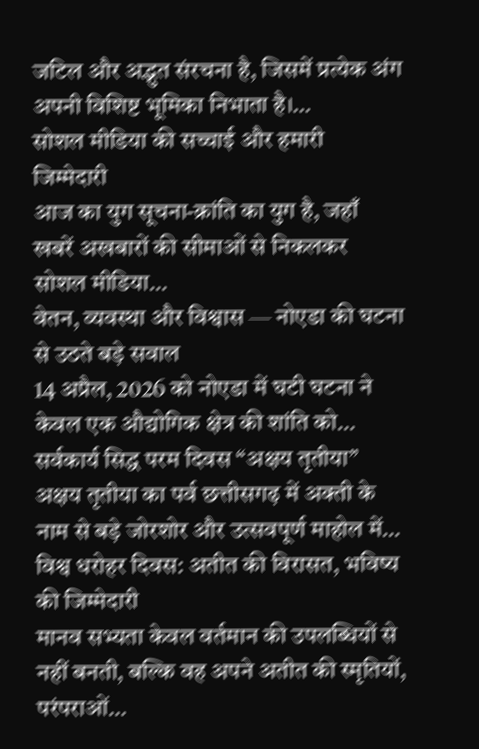जटिल और अद्भुत संरचना है, जिसमें प्रत्येक अंग अपनी विशिष्ट भूमिका निभाता है।…
सोशल मीडिया की सच्चाई और हमारी जिम्मेदारी
आज का युग सूचना-क्रांति का युग है, जहाँ खबरें अखबारों की सीमाओं से निकलकर सोशल मीडिया…
वेतन, व्यवस्था और विश्वास — नोएडा की घटना से उठते बड़े सवाल
14 अप्रैल, 2026 को नोएडा में घटी घटना ने केवल एक औद्योगिक क्षेत्र की शांति को…
सर्वकार्य सिद्ध परम दिवस “अक्षय तृतीया”
अक्षय तृतीया का पर्व छत्तीसगढ़ में अक्ती के नाम से बड़े जोरशोर और उत्सवपूर्ण माहोल में…
विश्व धरोहर दिवस: अतीत की विरासत, भविष्य की जिम्मेदारी
मानव सभ्यता केवल वर्तमान की उपलब्धियों से नहीं बनती, बल्कि वह अपने अतीत की स्मृतियों, परंपराओं…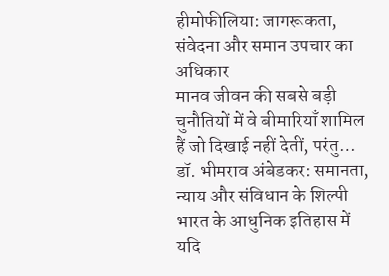हीमोफीलिया: जागरूकता, संवेदना और समान उपचार का अधिकार
मानव जीवन की सबसे बड़ी चुनौतियों में वे बीमारियाँ शामिल हैं जो दिखाई नहीं देतीं, परंतु…
डॉ. भीमराव अंबेडकर: समानता, न्याय और संविधान के शिल्पी
भारत के आधुनिक इतिहास में यदि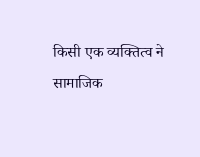किसी एक व्यक्तित्व ने सामाजिक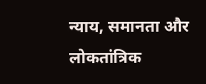न्याय, समानता और लोकतांत्रिक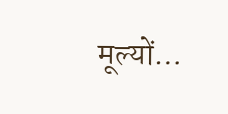मूल्यों…